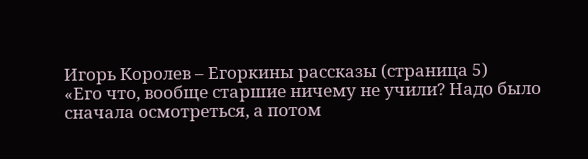Игорь Королев – Егоркины рассказы (страница 5)
«Его что, вообще старшие ничему не учили? Надо было сначала осмотреться, а потом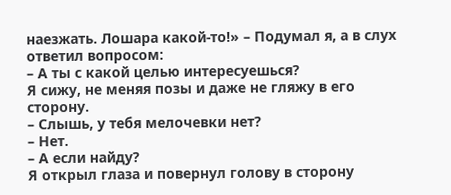наезжать. Лошара какой-то!» – Подумал я, а в слух ответил вопросом:
– А ты с какой целью интересуешься?
Я сижу, не меняя позы и даже не гляжу в его сторону.
– Слышь, у тебя мелочевки нет?
– Нет.
– А если найду?
Я открыл глаза и повернул голову в сторону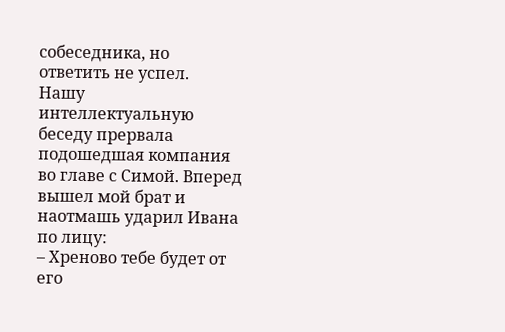собеседника, но ответить не успел.
Нашу интеллектуальную беседу прервала подошедшая компания во главе с Симой. Вперед вышел мой брат и наотмашь ударил Ивана по лицу:
– Хреново тебе будет от его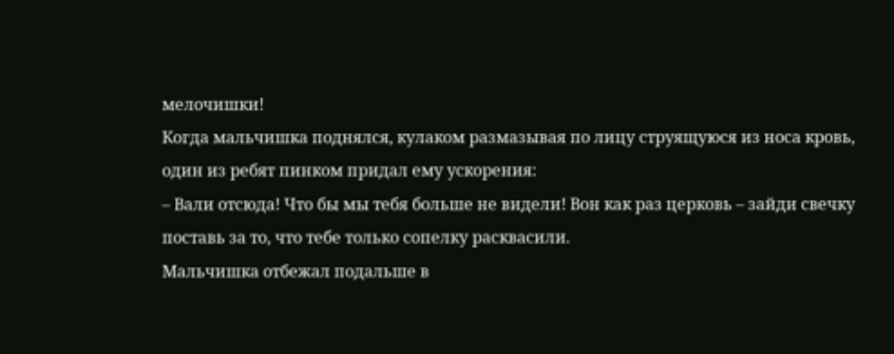мелочишки!
Когда мальчишка поднялся, кулаком размазывая по лицу струящуюся из носа кровь, один из ребят пинком придал ему ускорения:
– Вали отсюда! Что бы мы тебя больше не видели! Вон как раз церковь – зайди свечку поставь за то, что тебе только сопелку расквасили.
Мальчишка отбежал подальше в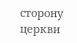сторону церкви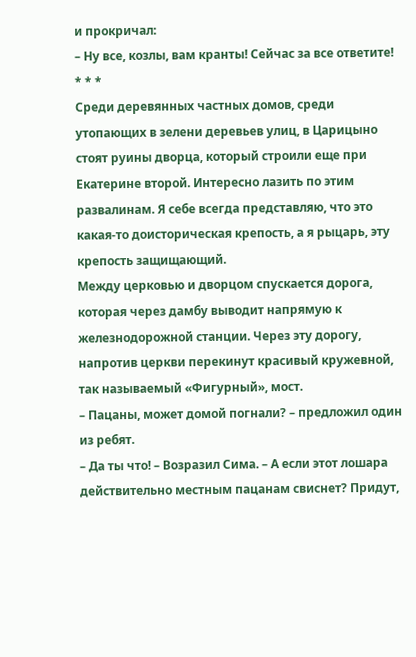и прокричал:
– Ну все, козлы, вам кранты! Сейчас за все ответите!
* * *
Среди деревянных частных домов, среди утопающих в зелени деревьев улиц, в Царицыно стоят руины дворца, который строили еще при Екатерине второй. Интересно лазить по этим развалинам. Я себе всегда представляю, что это какая-то доисторическая крепость, а я рыцарь, эту крепость защищающий.
Между церковью и дворцом спускается дорога, которая через дамбу выводит напрямую к железнодорожной станции. Через эту дорогу, напротив церкви перекинут красивый кружевной, так называемый «Фигурный», мост.
– Пацаны, может домой погнали? – предложил один из ребят.
– Да ты что! – Возразил Сима. – А если этот лошара действительно местным пацанам свиснет? Придут,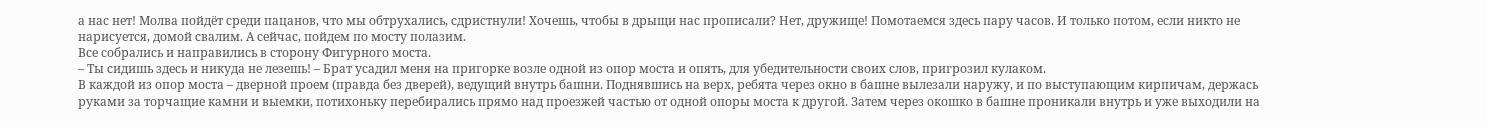а нас нет! Молва пойдёт среди пацанов, что мы обтрухались, сдристнули! Хочешь, чтобы в дрыщи нас прописали? Нет, дружище! Помотаемся здесь пару часов. И только потом, если никто не нарисуется, домой свалим. А сейчас, пойдем по мосту полазим.
Все собрались и направились в сторону Фигурного моста.
– Ты сидишь здесь и никуда не лезешь! – Брат усадил меня на пригорке возле одной из опор моста и опять, для убедительности своих слов, пригрозил кулаком.
В каждой из опор моста – дверной проем (правда без дверей), ведущий внутрь башни. Поднявшись на верх, ребята через окно в башне вылезали наружу, и по выступающим кирпичам, держась руками за торчащие камни и выемки, потихоньку перебирались прямо над проезжей частью от одной опоры моста к другой. Затем через окошко в башне проникали внутрь и уже выходили на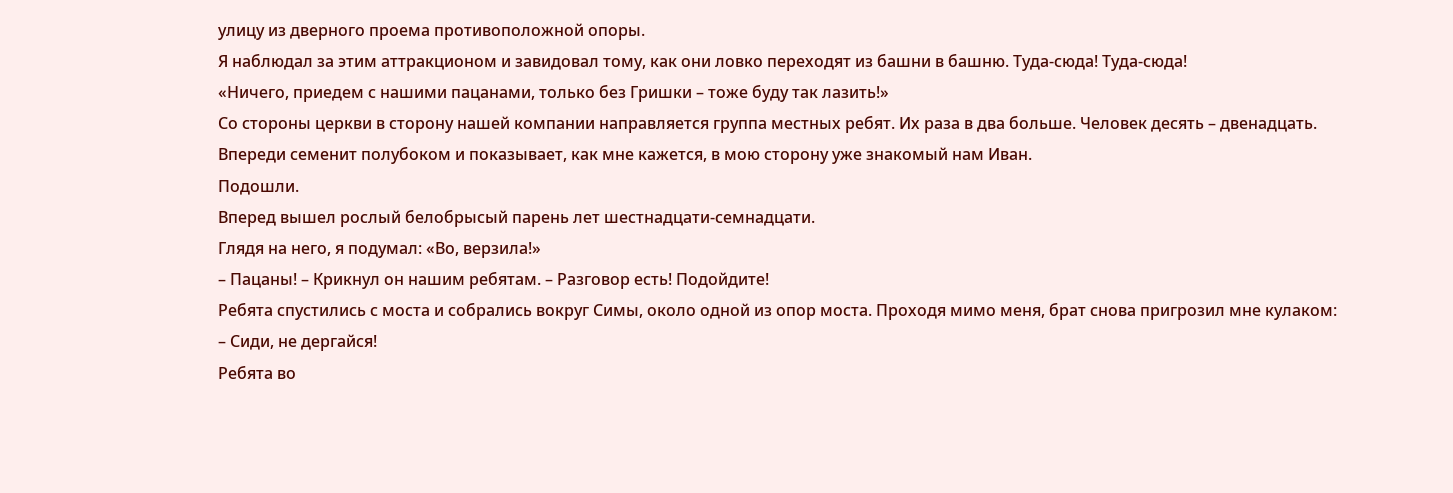улицу из дверного проема противоположной опоры.
Я наблюдал за этим аттракционом и завидовал тому, как они ловко переходят из башни в башню. Туда-сюда! Туда-сюда!
«Ничего, приедем с нашими пацанами, только без Гришки – тоже буду так лазить!»
Со стороны церкви в сторону нашей компании направляется группа местных ребят. Их раза в два больше. Человек десять – двенадцать. Впереди семенит полубоком и показывает, как мне кажется, в мою сторону уже знакомый нам Иван.
Подошли.
Вперед вышел рослый белобрысый парень лет шестнадцати-семнадцати.
Глядя на него, я подумал: «Во, верзила!»
– Пацаны! – Крикнул он нашим ребятам. – Разговор есть! Подойдите!
Ребята спустились с моста и собрались вокруг Симы, около одной из опор моста. Проходя мимо меня, брат снова пригрозил мне кулаком:
– Сиди, не дергайся!
Ребята во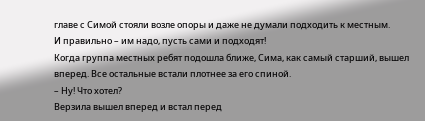главе с Симой стояли возле опоры и даже не думали подходить к местным.
И правильно – им надо, пусть сами и подходят!
Когда группа местных ребят подошла ближе, Сима, как самый старший, вышел вперед. Все остальные встали плотнее за его спиной.
– Ну! Что хотел?
Верзила вышел вперед и встал перед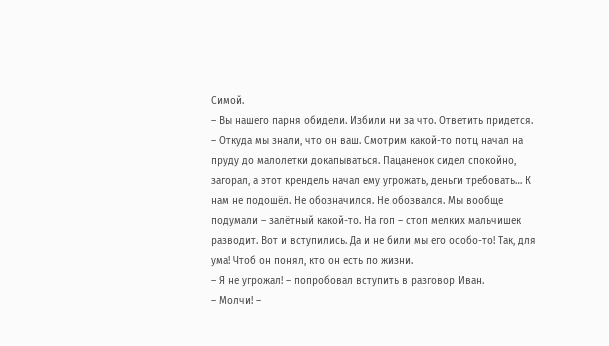Симой.
– Вы нашего парня обидели. Избили ни за что. Ответить придется.
– Откуда мы знали, что он ваш. Смотрим какой-то потц начал на пруду до малолетки докапываться. Пацаненок сидел спокойно, загорал, а этот крендель начал ему угрожать, деньги требовать… К нам не подошёл. Не обозначился. Не обозвался. Мы вообще подумали – залётный какой-то. На гоп – стоп мелких мальчишек разводит. Вот и вступились. Да и не били мы его особо-то! Так, для ума! Чтоб он понял, кто он есть по жизни.
– Я не угрожал! – попробовал вступить в разговор Иван.
– Молчи! –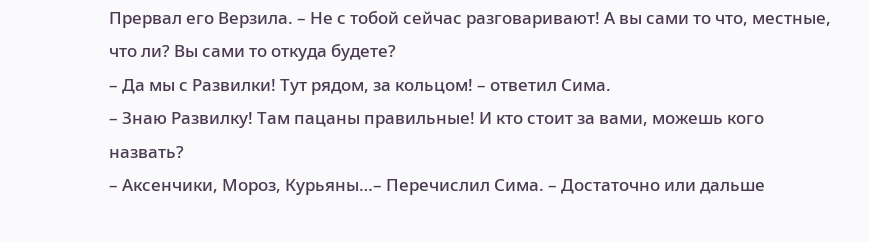Прервал его Верзила. – Не с тобой сейчас разговаривают! А вы сами то что, местные, что ли? Вы сами то откуда будете?
– Да мы с Развилки! Тут рядом, за кольцом! – ответил Сима.
– Знаю Развилку! Там пацаны правильные! И кто стоит за вами, можешь кого назвать?
– Аксенчики, Мороз, Курьяны…– Перечислил Сима. – Достаточно или дальше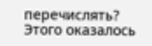перечислять?
Этого оказалось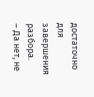достаточно для завершения разбора.
– Да нет, не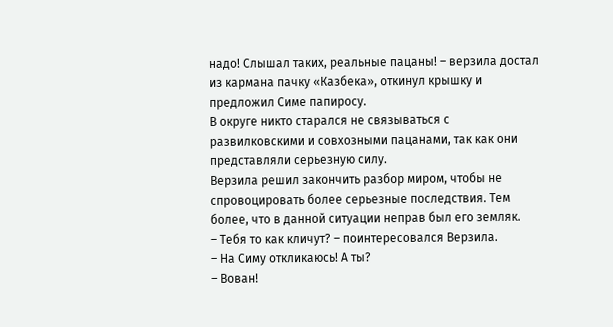надо! Слышал таких, реальные пацаны! – верзила достал из кармана пачку «Казбека», откинул крышку и предложил Симе папиросу.
В округе никто старался не связываться с развилковскими и совхозными пацанами, так как они представляли серьезную силу.
Верзила решил закончить разбор миром, чтобы не спровоцировать более серьезные последствия. Тем более, что в данной ситуации неправ был его земляк.
– Тебя то как кличут? – поинтересовался Верзила.
– На Симу откликаюсь! А ты?
– Вован!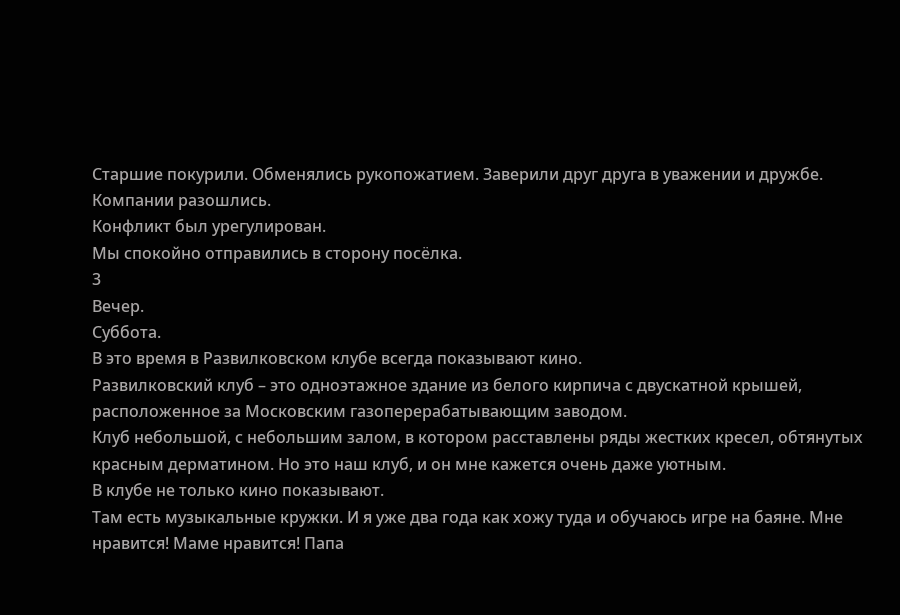Старшие покурили. Обменялись рукопожатием. Заверили друг друга в уважении и дружбе.
Компании разошлись.
Конфликт был урегулирован.
Мы спокойно отправились в сторону посёлка.
3
Вечер.
Суббота.
В это время в Развилковском клубе всегда показывают кино.
Развилковский клуб – это одноэтажное здание из белого кирпича с двускатной крышей, расположенное за Московским газоперерабатывающим заводом.
Клуб небольшой, с небольшим залом, в котором расставлены ряды жестких кресел, обтянутых красным дерматином. Но это наш клуб, и он мне кажется очень даже уютным.
В клубе не только кино показывают.
Там есть музыкальные кружки. И я уже два года как хожу туда и обучаюсь игре на баяне. Мне нравится! Маме нравится! Папа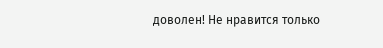доволен! Не нравится только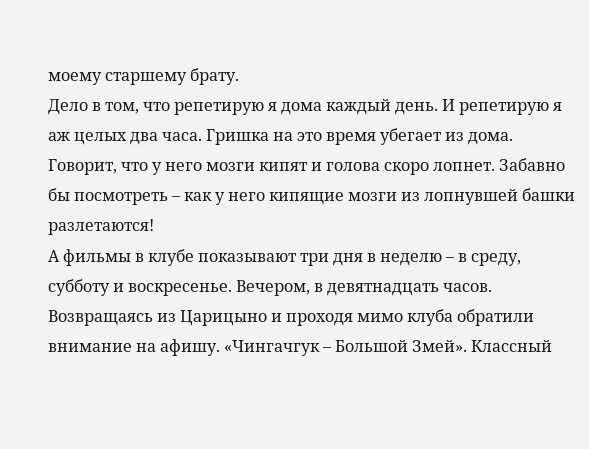моему старшему брату.
Дело в том, что репетирую я дома каждый день. И репетирую я аж целых два часа. Гришка на это время убегает из дома. Говорит, что у него мозги кипят и голова скоро лопнет. Забавно бы посмотреть – как у него кипящие мозги из лопнувшей башки разлетаются!
А фильмы в клубе показывают три дня в неделю – в среду, субботу и воскресенье. Вечером, в девятнадцать часов.
Возвращаясь из Царицыно и проходя мимо клуба обратили внимание на афишу. «Чингачгук – Большой Змей». Классный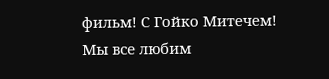фильм! С Гойко Митечем!
Мы все любим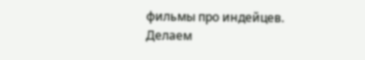фильмы про индейцев. Делаем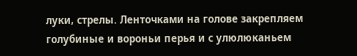луки, стрелы. Ленточками на голове закрепляем голубиные и вороньи перья и с улюлюканьем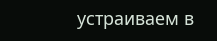устраиваем в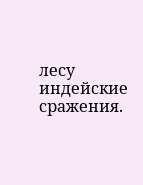лесу индейские сражения.